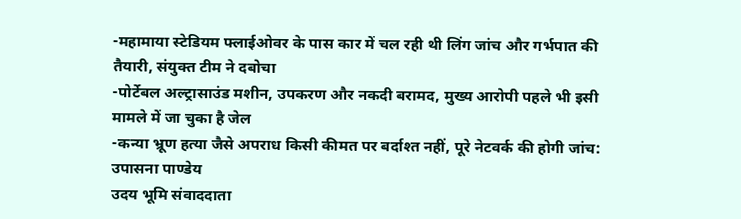-महामाया स्टेडियम फ्लाईओवर के पास कार में चल रही थी लिंग जांच और गर्भपात की तैयारी, संयुक्त टीम ने दबोचा
-पोर्टेबल अल्ट्रासाउंड मशीन, उपकरण और नकदी बरामद, मुख्य आरोपी पहले भी इसी मामले में जा चुका है जेल
-कन्या भ्रूण हत्या जैसे अपराध किसी कीमत पर बर्दाश्त नहीं, पूरे नेटवर्क की होगी जांच: उपासना पाण्डेय
उदय भूमि संवाददाता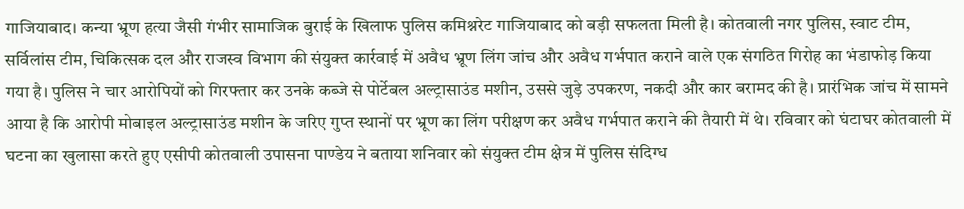गाजियाबाद। कन्या भ्रूण हत्या जैसी गंभीर सामाजिक बुराई के खिलाफ पुलिस कमिश्नरेट गाजियाबाद को बड़ी सफलता मिली है। कोतवाली नगर पुलिस, स्वाट टीम, सर्विलांस टीम, चिकित्सक दल और राजस्व विभाग की संयुक्त कार्रवाई में अवैध भ्रूण लिंग जांच और अवैध गर्भपात कराने वाले एक संगठित गिरोह का भंडाफोड़ किया गया है। पुलिस ने चार आरोपियों को गिरफ्तार कर उनके कब्जे से पोर्टेबल अल्ट्रासाउंड मशीन, उससे जुड़े उपकरण, नकदी और कार बरामद की है। प्रारंभिक जांच में सामने आया है कि आरोपी मोबाइल अल्ट्रासाउंड मशीन के जरिए गुप्त स्थानों पर भ्रूण का लिंग परीक्षण कर अवैध गर्भपात कराने की तैयारी में थे। रविवार को घंटाघर कोतवाली में घटना का खुलासा करते हुए एसीपी कोतवाली उपासना पाण्डेय ने बताया शनिवार को संयुक्त टीम क्षेत्र में पुलिस संदिग्ध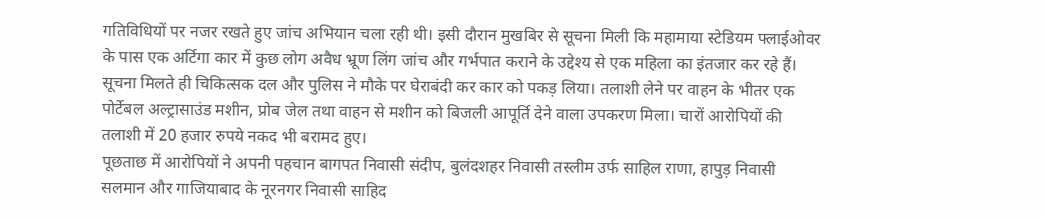गतिविधियों पर नजर रखते हुए जांच अभियान चला रही थी। इसी दौरान मुखबिर से सूचना मिली कि महामाया स्टेडियम फ्लाईओवर के पास एक अर्टिगा कार में कुछ लोग अवैध भ्रूण लिंग जांच और गर्भपात कराने के उद्देश्य से एक महिला का इंतजार कर रहे हैं। सूचना मिलते ही चिकित्सक दल और पुलिस ने मौके पर घेराबंदी कर कार को पकड़ लिया। तलाशी लेने पर वाहन के भीतर एक पोर्टेबल अल्ट्रासाउंड मशीन, प्रोब जेल तथा वाहन से मशीन को बिजली आपूर्ति देने वाला उपकरण मिला। चारों आरोपियों की तलाशी में 20 हजार रुपये नकद भी बरामद हुए।
पूछताछ में आरोपियों ने अपनी पहचान बागपत निवासी संदीप, बुलंदशहर निवासी तस्लीम उर्फ साहिल राणा, हापुड़ निवासी सलमान और गाजियाबाद के नूरनगर निवासी साहिद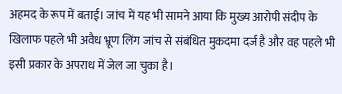अहमद के रूप में बताई। जांच में यह भी सामने आया कि मुख्य आरोपी संदीप के खिलाफ पहले भी अवैध भ्रूण लिंग जांच से संबंधित मुकदमा दर्ज है और वह पहले भी इसी प्रकार के अपराध में जेल जा चुका है।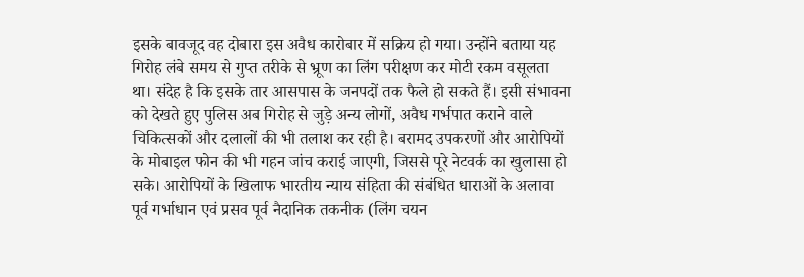इसके बावजूद वह दोबारा इस अवैध कारोबार में सक्रिय हो गया। उन्होंने बताया यह गिरोह लंबे समय से गुप्त तरीके से भ्रूण का लिंग परीक्षण कर मोटी रकम वसूलता था। संदेह है कि इसके तार आसपास के जनपदों तक फैले हो सकते हैं। इसी संभावना को देखते हुए पुलिस अब गिरोह से जुड़े अन्य लोगों, अवैध गर्भपात कराने वाले चिकित्सकों और दलालों की भी तलाश कर रही है। बरामद उपकरणों और आरोपियों के मोबाइल फोन की भी गहन जांच कराई जाएगी, जिससे पूरे नेटवर्क का खुलासा हो सके। आरोपियों के खिलाफ भारतीय न्याय संहिता की संबंधित धाराओं के अलावा पूर्व गर्भाधान एवं प्रसव पूर्व नैदानिक तकनीक (लिंग चयन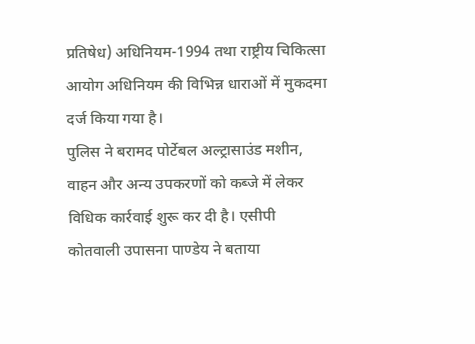प्रतिषेध) अधिनियम-1994 तथा राष्ट्रीय चिकित्सा आयोग अधिनियम की विभिन्न धाराओं में मुकदमा दर्ज किया गया है।
पुलिस ने बरामद पोर्टेबल अल्ट्रासाउंड मशीन, वाहन और अन्य उपकरणों को कब्जे में लेकर विधिक कार्रवाई शुरू कर दी है। एसीपी कोतवाली उपासना पाण्डेय ने बताया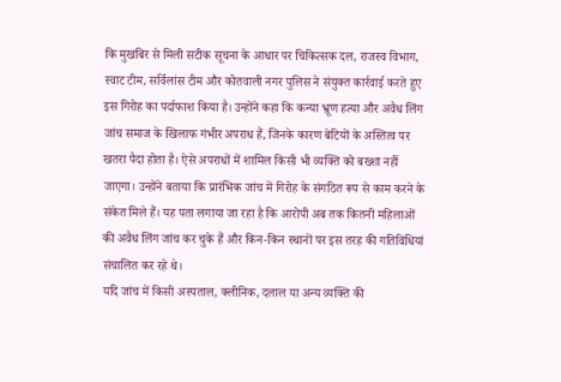कि मुखबिर से मिली सटीक सूचना के आधार पर चिकित्सक दल, राजस्व विभाग, स्वाट टीम, सर्विलांस टीम और कोतवाली नगर पुलिस ने संयुक्त कार्रवाई करते हुए इस गिरोह का पर्दाफाश किया है। उन्होंने कहा कि कन्या भ्रूण हत्या और अवैध लिंग जांच समाज के खिलाफ गंभीर अपराध हैं, जिनके कारण बेटियों के अस्तित्व पर खतरा पैदा होता है। ऐसे अपराधों में शामिल किसी भी व्यक्ति को बख्शा नहीं जाएगा। उन्होंने बताया कि प्रारंभिक जांच में गिरोह के संगठित रूप से काम करने के संकेत मिले हैं। यह पता लगाया जा रहा है कि आरोपी अब तक कितनी महिलाओं की अवैध लिंग जांच कर चुके हैं और किन-किन स्थानों पर इस तरह की गतिविधियां संचालित कर रहे थे।
यदि जांच में किसी अस्पताल, क्लीनिक, दलाल या अन्य व्यक्ति की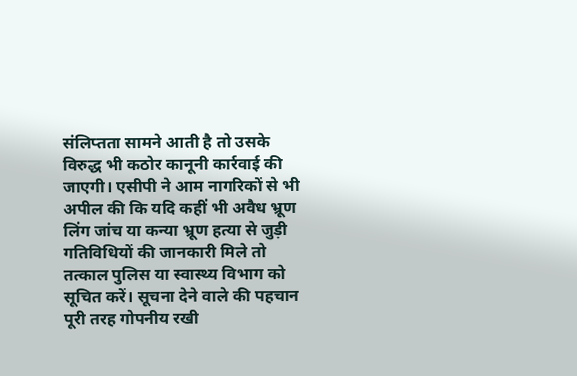संलिप्तता सामने आती है तो उसके विरुद्ध भी कठोर कानूनी कार्रवाई की जाएगी। एसीपी ने आम नागरिकों से भी अपील की कि यदि कहीं भी अवैध भ्रूण लिंग जांच या कन्या भ्रूण हत्या से जुड़ी गतिविधियों की जानकारी मिले तो तत्काल पुलिस या स्वास्थ्य विभाग को सूचित करें। सूचना देने वाले की पहचान पूरी तरह गोपनीय रखी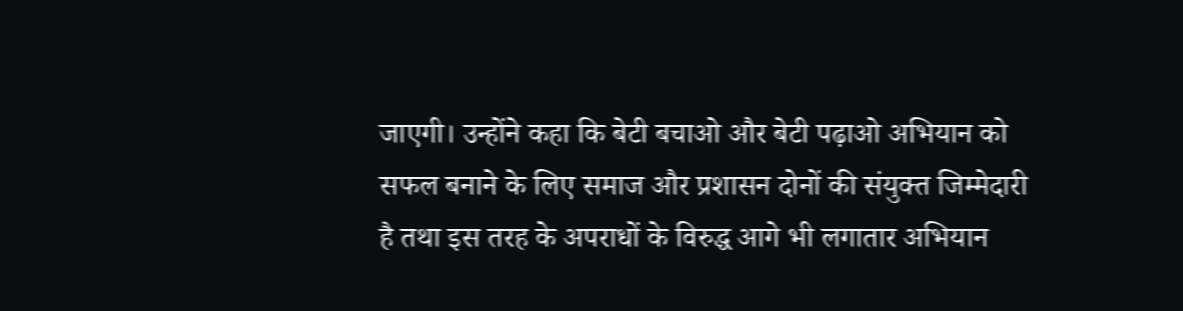जाएगी। उन्होंने कहा कि बेटी बचाओ और बेटी पढ़ाओ अभियान को सफल बनाने के लिए समाज और प्रशासन दोनों की संयुक्त जिम्मेदारी है तथा इस तरह के अपराधों के विरुद्ध आगे भी लगातार अभियान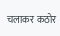चलाकर कठोर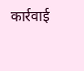कार्रवाई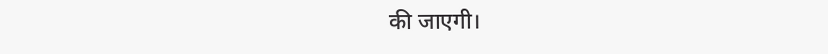की जाएगी।